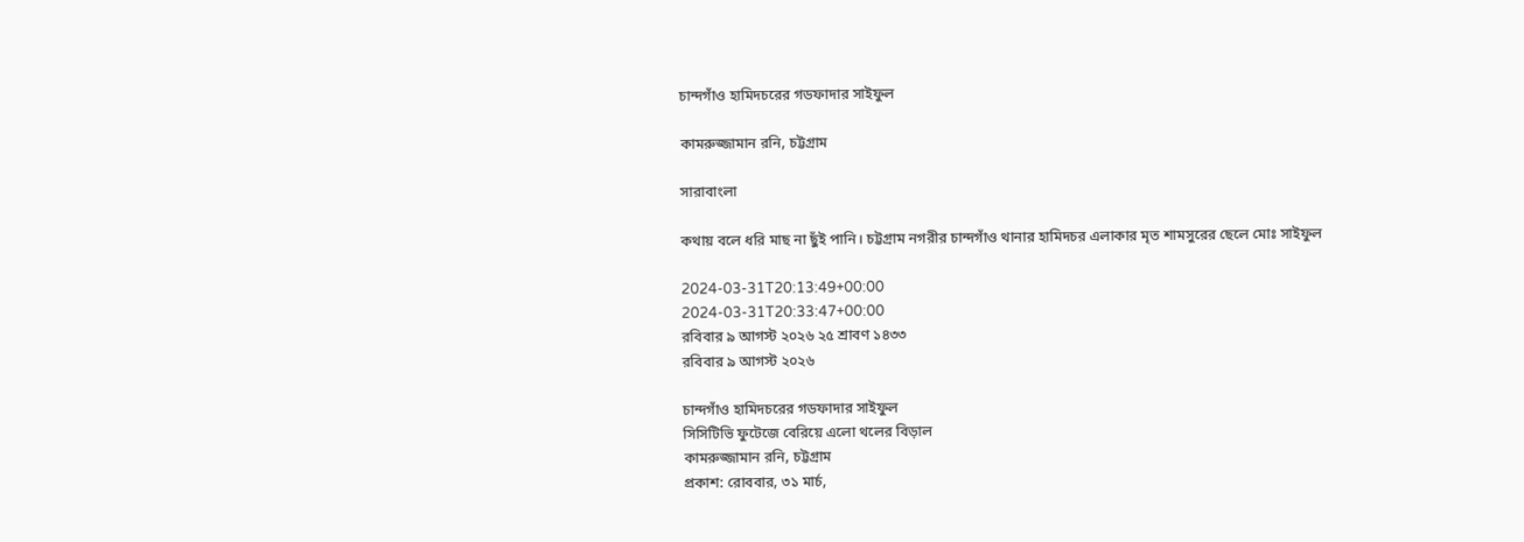চান্দগাঁও হামিদচরের গডফাদার সাইফুল

কামরুজ্জামান রনি, চট্টগ্রাম

সারাবাংলা

কথায় বলে ধরি মাছ না ছুঁই পানি। চট্টগ্রাম নগরীর চান্দগাঁও থানার হামিদচর এলাকার মৃত শামসুরের ছেলে মোঃ সাইফুল

2024-03-31T20:13:49+00:00
2024-03-31T20:33:47+00:00
রবিবার ৯ আগস্ট ২০২৬ ২৫ শ্রাবণ ১৪৩৩
রবিবার ৯ আগস্ট ২০২৬

চান্দগাঁও হামিদচরের গডফাদার সাইফুল
সিসিটিভি ফুটেজে বেরিয়ে এলো থলের বিড়াল
কামরুজ্জামান রনি, চট্টগ্রাম
প্রকাশ: রোববার, ৩১ মার্চ,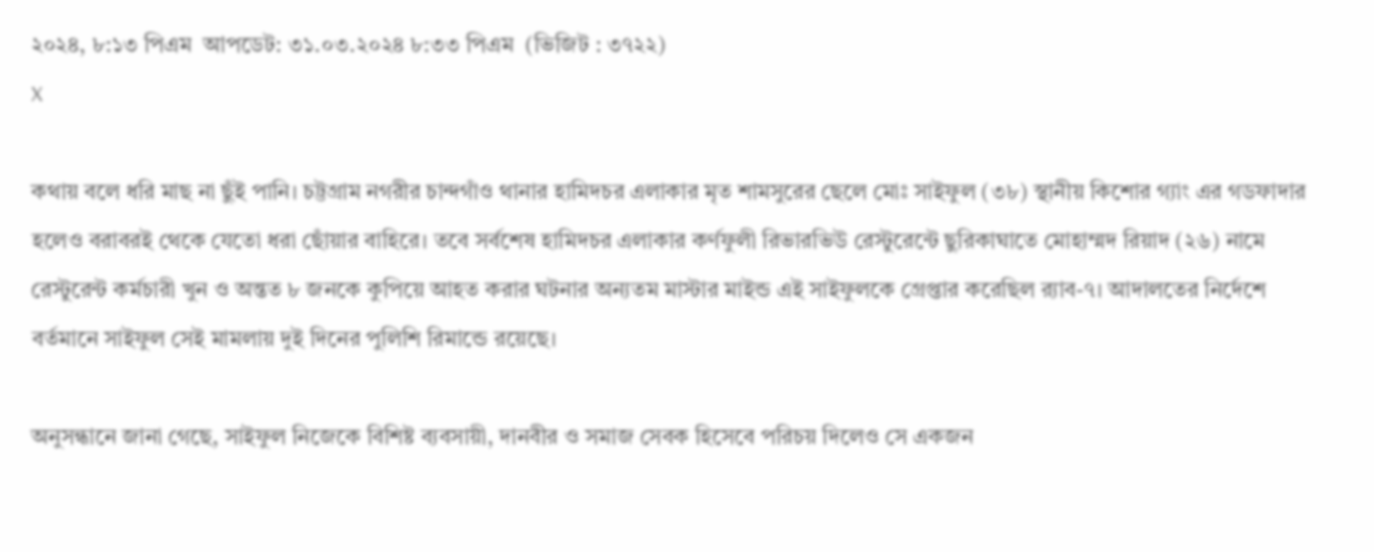২০২৪, ৮:১৩ পিএম  আপডেট: ৩১.০৩.২০২৪ ৮:৩৩ পিএম  (ভিজিট : ৩৭২২)
X

কথায় বলে ধরি মাছ না ছুঁই পানি। চট্টগ্রাম নগরীর চান্দগাঁও থানার হামিদচর এলাকার মৃত শামসুরের ছেলে মোঃ সাইফুল (৩৮) স্থানীয় কিশোর গ্যাং এর গডফাদার হলেও বরাবরই থেকে যেতো ধরা ছোঁয়ার বাহিরে। তবে সর্বশেষ হামিদচর এলাকার কর্ণফুলী রিভারভিউ রেস্টুরেন্টে ছুরিকাঘাতে মোহাম্মদ রিয়াদ (২৬) নামে রেস্টুরেন্ট কর্মচারী খুন ও অন্তত ৮ জনকে কুপিয়ে আহত করার ঘটনার অন্যতম মাস্টার মাইন্ড এই সাইফুলকে গ্রেপ্তার করেছিল র‌্যাব-৭। আদালতের নির্দেশে বর্তমানে সাইফুল সেই মামলায় দুই দিনের পুলিশি রিমান্ডে রয়েছে।

অনুসন্ধানে জানা গেছে, সাইফুল নিজেকে বিশিষ্ট ব্যবসায়ী, দানবীর ও সমাজ সেবক হিসেবে পরিচয় দিলেও সে একজন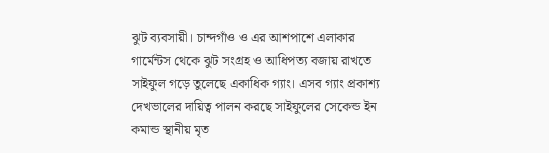ঝুট ব্যবসায়ী। চান্দগাঁও ও এর আশপাশে এলাকার গার্মেন্টস থেকে ঝুট সংগ্রহ ও আধিপত্য বজায় রাখতে সাইফুল গড়ে তুলেছে একাধিক গ্যাং। এসব গ্যাং প্রকাশ্য দেখভালের দায়িত্ব পালন করছে সাইফুলের সেকেন্ড ইন কমান্ড স্থানীয় মৃত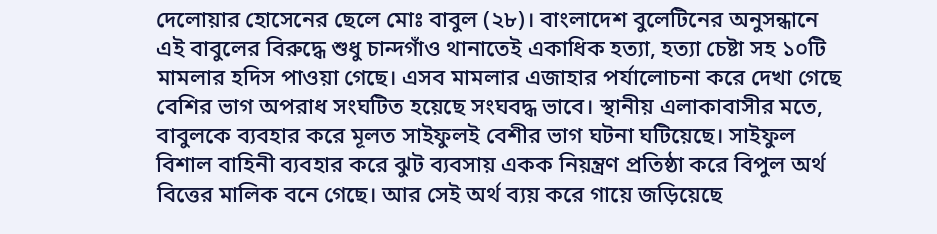দেলোয়ার হোসেনের ছেলে মোঃ বাবুল (২৮)। বাংলাদেশ বুলেটিনের অনুসন্ধানে এই বাবুলের বিরুদ্ধে শুধু চান্দগাঁও থানাতেই একাধিক হত্যা, হত্যা চেষ্টা সহ ১০টি মামলার হদিস পাওয়া গেছে। এসব মামলার এজাহার পর্যালোচনা করে দেখা গেছে বেশির ভাগ অপরাধ সংঘটিত হয়েছে সংঘবদ্ধ ভাবে। স্থানীয় এলাকাবাসীর মতে, বাবুলকে ব্যবহার করে মূলত সাইফুলই বেশীর ভাগ ঘটনা ঘটিয়েছে। সাইফুল বিশাল বাহিনী ব্যবহার করে ঝুট ব্যবসায় একক নিয়ন্ত্রণ প্রতিষ্ঠা করে বিপুল অর্থ বিত্তের মালিক বনে গেছে। আর সেই অর্থ ব্যয় করে গায়ে জড়িয়েছে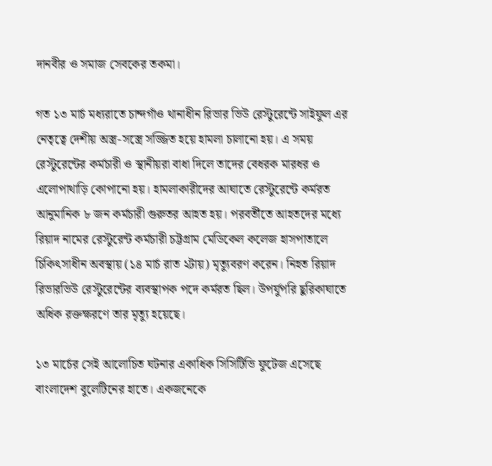দানবীর ও সমাজ সেবকের তকমা।

গত ১৩ মার্চ মধ্যরাতে চান্দগাঁও থানাধীন রিভার ভিউ রেস্টুরেন্টে সাইফুল এর নেতৃত্বে দেশীয় অস্ত্র-সস্ত্রে সজ্জিত হয়ে হামলা চালানো হয়। এ সময় রেস্টুরেন্টের কর্মচারী ও স্থানীয়রা বাধা দিলে তাদের বেধরক মারধর ও এলোপাথাড়ি কোপানো হয়। হামলাকারীদের আঘাতে রেস্টুরেন্টে কর্মরত আনুমানিক ৮ জন কর্মচারী গুরুতর আহত হয়। পরবর্তীতে আহতদের মধ্যে রিয়াদ নামের রেস্টুরেন্ট কর্মচারী চট্টগ্রাম মেডিকেল কলেজ হাসপাতালে চিকিৎসাধীন অবস্থায় (১৪ মার্চ রাত ২টায়) মৃত্যুবরণ করেন। নিহত রিয়াদ রিভারভিউ রেস্টুরেন্টের ব্যবস্থাপক পদে কর্মরত ছিল। উপর্যুপরি ছুরিকাঘাতে অধিক রক্তক্ষরণে তার মৃত্যু হয়েছে।

১৩ মার্চের সেই আলোচিত ঘটনার একাধিক সিসিটিভি ফুটেজ এসেছে বাংলাদেশ বুলেটিনের হাতে। একজনেকে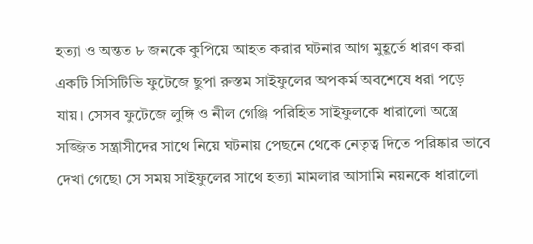হত্যা ও অন্তত ৮ জনকে কুপিয়ে আহত করার ঘটনার আগ মুহূর্তে ধারণ করা একটি সিসিটিভি ফুটেজে ছুপা রুস্তম সাইফুলের অপকর্ম অবশেষে ধরা পড়ে যায়। সেসব ফুটেজে লুঙ্গি ও নীল গেঞ্জি পরিহিত সাইফুলকে ধারালো অস্ত্রে সজ্জিত সন্ত্রাসীদের সাথে নিয়ে ঘটনায় পেছনে থেকে নেতৃত্ব দিতে পরিষ্কার ভাবে দেখা গেছে৷ সে সময় সাইফুলের সাথে হত্যা মামলার আসামি নয়নকে ধারালো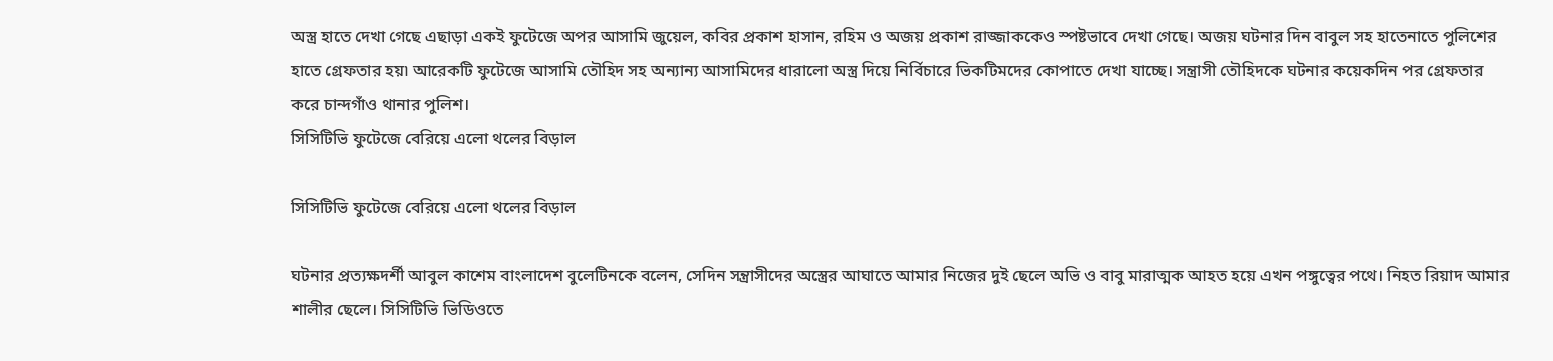অস্ত্র হাতে দেখা গেছে এছাড়া একই ফুটেজে অপর আসামি জুয়েল, কবির প্রকাশ হাসান, রহিম ও অজয় প্রকাশ রাজ্জাককেও স্পষ্টভাবে দেখা গেছে। অজয় ঘটনার দিন বাবুল সহ হাতেনাতে পুলিশের হাতে গ্রেফতার হয়৷ আরেকটি ফুটেজে আসামি তৌহিদ সহ অন্যান্য আসামিদের ধারালো অস্ত্র দিয়ে নির্বিচারে ভিকটিমদের কোপাতে দেখা যাচ্ছে। সন্ত্রাসী তৌহিদকে ঘটনার কয়েকদিন পর গ্রেফতার করে চান্দগাঁও থানার পুলিশ।
সিসিটিভি ফুটেজে বেরিয়ে এলো থলের বিড়াল

সিসিটিভি ফুটেজে বেরিয়ে এলো থলের বিড়াল

ঘটনার প্রত্যক্ষদর্শী আবুল কাশেম বাংলাদেশ বুলেটিনকে বলেন, সেদিন সন্ত্রাসীদের অস্ত্রের আঘাতে আমার নিজের দুই ছেলে অভি ও বাবু মারাত্মক আহত হয়ে এখন পঙ্গুত্বের পথে। নিহত রিয়াদ আমার শালীর ছেলে। সিসিটিভি ভিডিওতে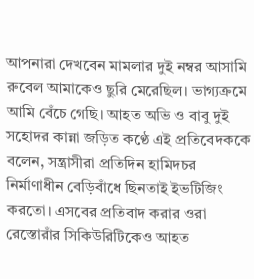আপনারা দেখবেন মামলার দুই নম্বর আসামি রুবেল আমাকেও ছুরি মেরেছিল। ভাগ্যক্রমে আমি বেঁচে গেছি। আহত অভি ও বাবু দুই সহোদর কান্না জড়িত কণ্ঠে এই প্রতিবেদককে বলেন, সন্ত্রাসীরা প্রতিদিন হামিদচর নির্মাণাধীন বেড়িবাঁধে ছিনতাই ইভটিজিং করতো। এসবের প্রতিবাদ করার ওরা রেস্তোরাঁর সিকিউরিটিকেও আহত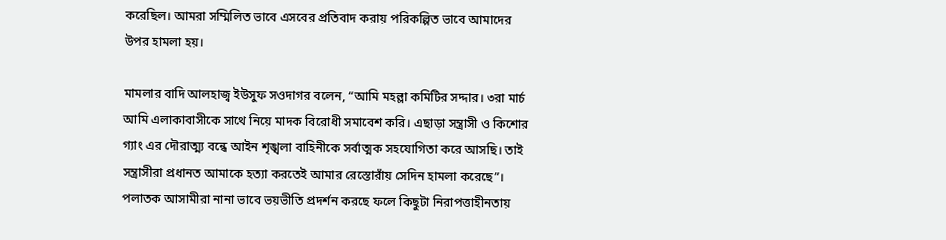করেছিল। আমরা সম্মিলিত ভাবে এসবের প্রতিবাদ করায় পরিকল্পিত ভাবে আমাদের উপর হামলা হয়।

মামলার বাদি আলহাজ্ব ইউসুফ সওদাগর বলেন, “আমি মহল্লা কমিটির সদ্দার। ৩রা মার্চ আমি এলাকাবাসীকে সাথে নিয়ে মাদক বিরোধী সমাবেশ করি। এছাড়া সন্ত্রাসী ও কিশোর গ্যাং এর দৌরাত্ম্য বন্ধে আইন শৃঙ্খলা বাহিনীকে সর্বাত্মক সহযোগিতা করে আসছি। তাই সন্ত্রাসীরা প্রধানত আমাকে হত্যা করতেই আমার রেস্তোরাঁয় সেদিন হামলা করেছে”। পলাতক আসামীরা নানা ভাবে ভয়ভীতি প্রদর্শন করছে ফলে কিছুটা নিরাপত্তাহীনতায়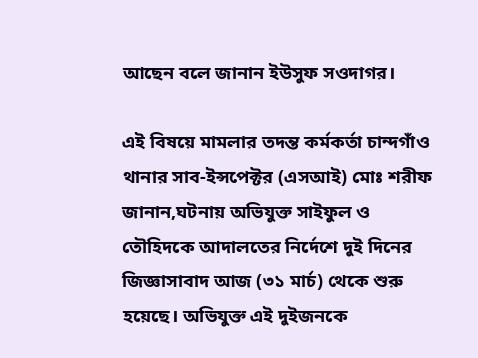আছেন বলে জানান ইউসুফ সওদাগর।

এই বিষয়ে মামলার তদন্ত কর্মকর্তা চান্দগাঁও থানার সাব-ইন্সপেক্টর (এসআই) মোঃ শরীফ জানান,ঘটনায় অভিযুক্ত সাইফুল ও তৌহিদকে আদালতের নির্দেশে দুই দিনের জিজ্ঞাসাবাদ আজ (৩১ মার্চ) থেকে শুরু হয়েছে। অভিযুক্ত এই দুইজনকে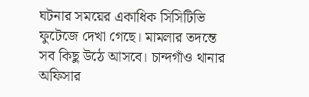ঘটনার সময়ের একাধিক সিসিটিভি ফুটেজে দেখা গেছে। মামলার তদন্তে সব কিছু উঠে আসবে। চান্দগাঁও থানার অফিসার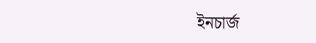ইনচার্জ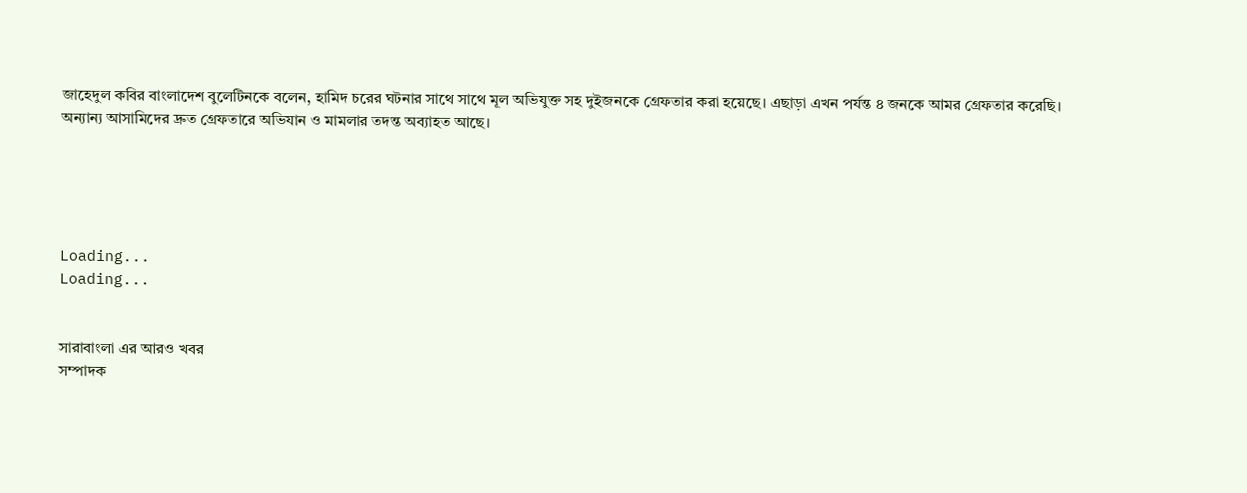জাহেদুল কবির বাংলাদেশ বুলেটিনকে বলেন, হামিদ চরের ঘটনার সাথে সাথে মূল অভিযুক্ত সহ দুইজনকে গ্রেফতার করা হয়েছে। এছাড়া এখন পর্যন্ত ৪ জনকে আমর গ্রেফতার করেছি।  অন্যান্য আসামিদের দ্রুত গ্রেফতারে অভিযান ও মামলার তদন্ত অব্যাহত আছে।





Loading...
Loading...


সারাবাংলা এর আরও খবর
সম্পাদক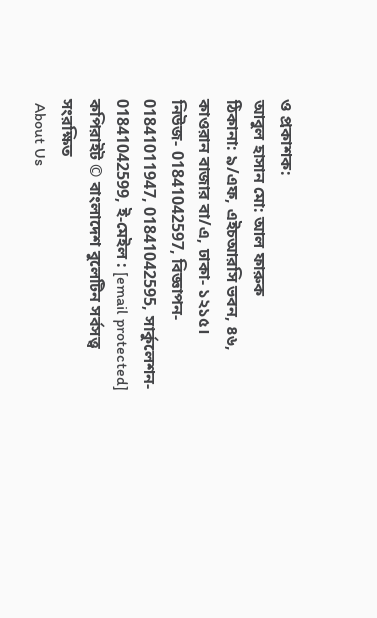ও প্রকাশক:
আবুল হাসান মো: আল ফারুক
ঠিকানা: ৯/এফ, এইচআরসি ভবন, ৪৬, কাওরান বাজার বা/এ, ঢাকা- ১২১৫।
নিউজ- 01841042597, বিজ্ঞাপন- 01841011947, 01841042595, সার্কুলেশন- 01841042599, ই-মেইল : [email protected]
কপিরাইট © বাংলাদেশ বুলেটিন সর্বসত্ত্ব সংরক্ষিত
 About Us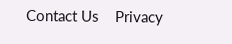Contact Us    Privacy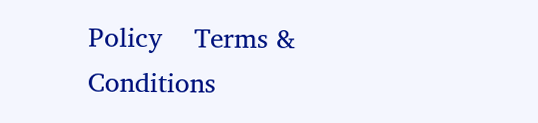Policy    Terms & Conditions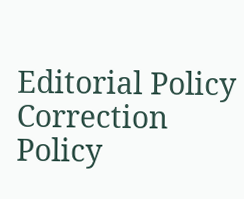Editorial Policy    Correction Policy